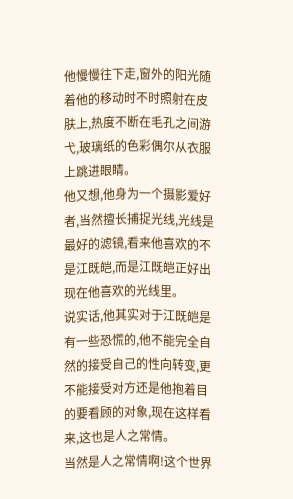他慢慢往下走,窗外的阳光随着他的移动时不时照射在皮肤上,热度不断在毛孔之间游弋,玻璃纸的色彩偶尔从衣服上跳进眼睛。
他又想,他身为一个摄影爱好者,当然擅长捕捉光线,光线是最好的滤镜,看来他喜欢的不是江既皑,而是江既皑正好出现在他喜欢的光线里。
说实话,他其实对于江既皑是有一些恐慌的,他不能完全自然的接受自己的性向转变,更不能接受对方还是他抱着目的要看顾的对象,现在这样看来,这也是人之常情。
当然是人之常情啊!这个世界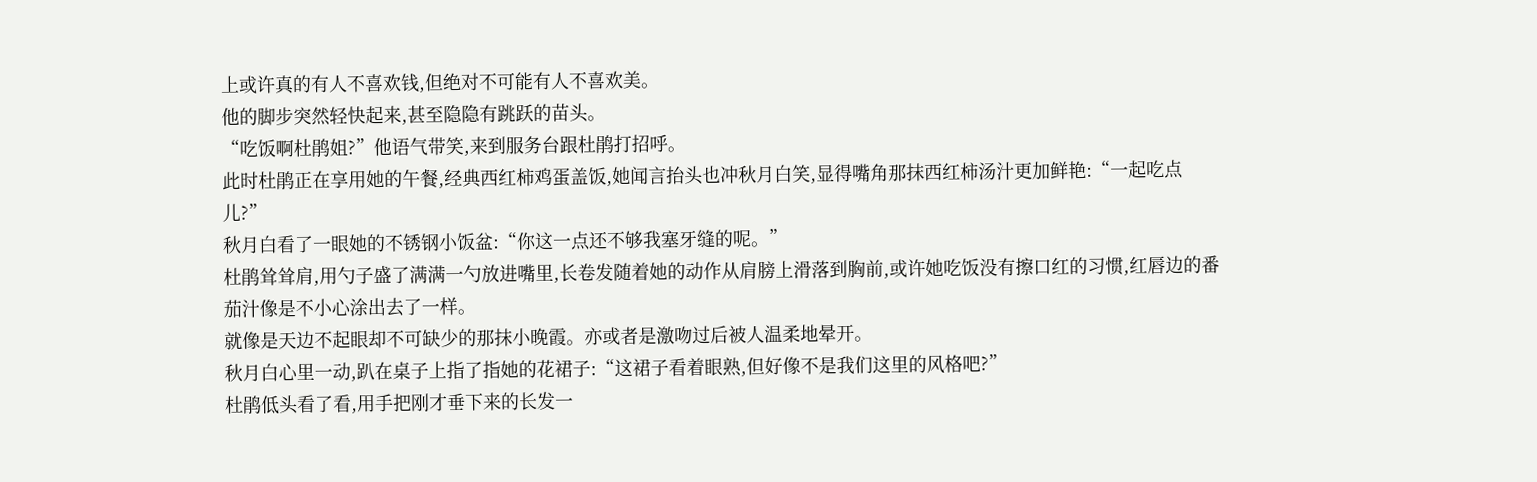上或许真的有人不喜欢钱,但绝对不可能有人不喜欢美。
他的脚步突然轻快起来,甚至隐隐有跳跃的苗头。
“吃饭啊杜鹃姐?”他语气带笑,来到服务台跟杜鹃打招呼。
此时杜鹃正在享用她的午餐,经典西红柿鸡蛋盖饭,她闻言抬头也冲秋月白笑,显得嘴角那抹西红柿汤汁更加鲜艳:“一起吃点儿?”
秋月白看了一眼她的不锈钢小饭盆:“你这一点还不够我塞牙缝的呢。”
杜鹃耸耸肩,用勺子盛了满满一勺放进嘴里,长卷发随着她的动作从肩膀上滑落到胸前,或许她吃饭没有擦口红的习惯,红唇边的番茄汁像是不小心涂出去了一样。
就像是天边不起眼却不可缺少的那抹小晚霞。亦或者是激吻过后被人温柔地晕开。
秋月白心里一动,趴在桌子上指了指她的花裙子:“这裙子看着眼熟,但好像不是我们这里的风格吧?”
杜鹃低头看了看,用手把刚才垂下来的长发一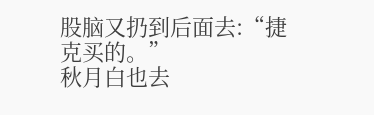股脑又扔到后面去:“捷克买的。”
秋月白也去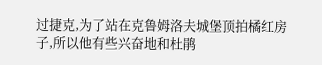过捷克,为了站在克鲁姆洛夫城堡顶拍橘红房子,所以他有些兴奋地和杜鹃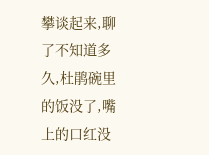攀谈起来,聊了不知道多久,杜鹃碗里的饭没了,嘴上的口红没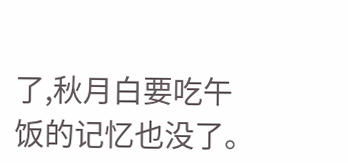了,秋月白要吃午饭的记忆也没了。